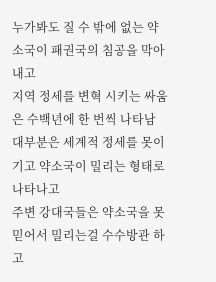누가봐도 질 수 밖에 없는 약소국이 패권국의 침공을 막아내고
지역 정세를 변혁 시키는 싸움은 수백년에 한 번씩 나타남
대부분은 세계적 정세를 못이기고 약소국이 밀리는 형태로 나타나고
주변 강대국들은 약소국을 못 믿어서 밀리는걸 수수방관 하고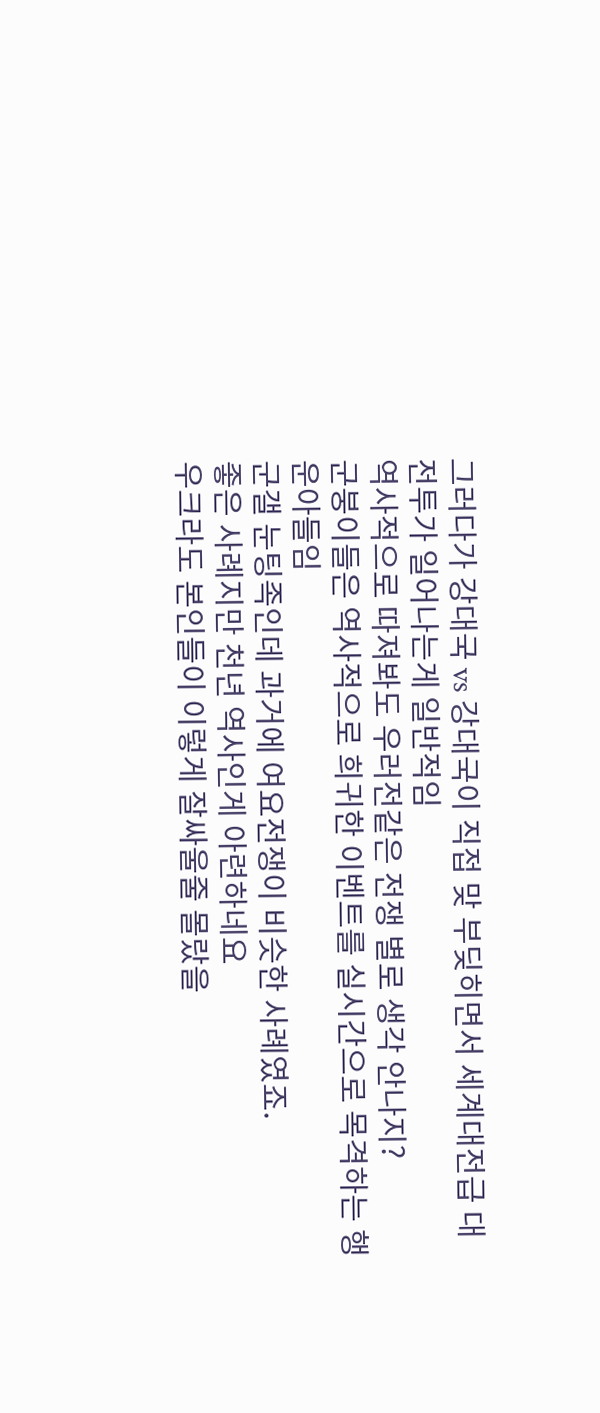그러다가 강대국 vs 강대국이 직접 맞 부딪히면서 세계대전급 대전투가 일어나는게 일반적임
역사적으로 따져봐도 우러전같은 전쟁 별로 생각 안나지?
군붕이들은 역사적으로 희귀한 이벤트를 실시간으로 목격하는 행운아들임
군갤 눈팅족인데 과거에 여요전쟁이 비슷한 사례였죠.
좋은 사례지만 천년 역사인게 아련하네요
우크라도 본인들이 이렇게 잘싸울줄 몰랐을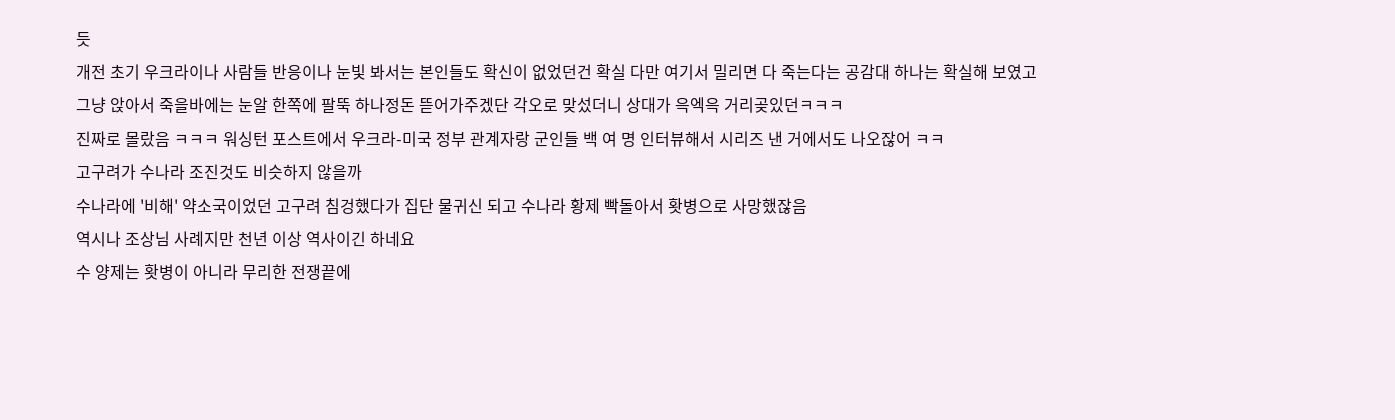듯
개전 초기 우크라이나 사람들 반응이나 눈빛 봐서는 본인들도 확신이 없었던건 확실 다만 여기서 밀리면 다 죽는다는 공감대 하나는 확실해 보였고
그냥 앉아서 죽을바에는 눈알 한쪽에 팔뚝 하나정돈 뜯어가주겠단 각오로 맞섰더니 상대가 윽엑윽 거리곶있던ㅋㅋㅋ
진짜로 몰랐음 ㅋㅋㅋ 워싱턴 포스트에서 우크라-미국 정부 관계자랑 군인들 백 여 명 인터뷰해서 시리즈 낸 거에서도 나오잖어 ㅋㅋ
고구려가 수나라 조진것도 비슷하지 않을까
수나라에 '비해' 약소국이었던 고구려 침겅했다가 집단 물귀신 되고 수나라 황제 빡돌아서 홧병으로 사망했잖음
역시나 조상님 사례지만 천년 이상 역사이긴 하네요
수 양제는 홧병이 아니라 무리한 전쟁끝에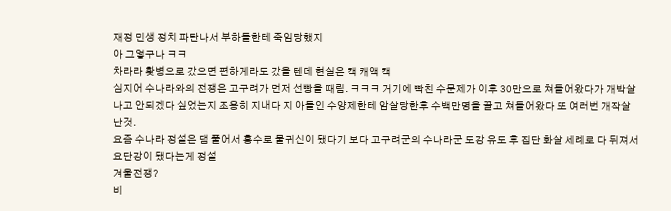재정 민생 정치 파탄나서 부하들한테 죽임당했지
아 그엏구나 ㅋㅋ
차라라 홧병으로 갔으면 편하게라도 갔을 텐데 현실은 캑 캐액 캑
심지어 수나라와의 전쟁은 고구려가 먼저 선빵을 때림. ㅋㅋㅋ 거기에 빡친 수문제가 이후 30만으로 쳐들어왔다가 개박살나고 안되겠다 싶었는지 조용히 지내다 지 아들인 수양제한테 암살당한후 수백만명을 끌고 쳐들어왔다 또 여러번 개작살난것.
요즘 수나라 정설은 댐 풀어서 홍수로 물귀신이 됐다기 보다 고구려군의 수나라군 도강 유도 후 집단 화살 세례로 다 뒤져서 요단강이 됐다는게 정설
겨울전쟁?
비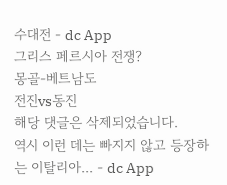수대전 - dc App
그리스 페르시아 전쟁?
몽골-베트남도
전진vs동진
해당 댓글은 삭제되었습니다.
역시 이런 데는 빠지지 않고 등장하는 이탈리아... - dc App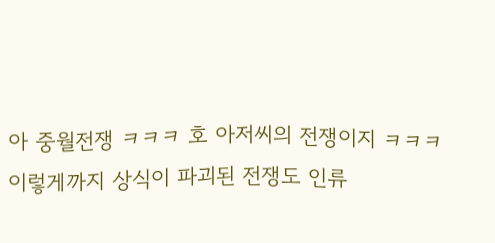아 중월전쟁 ㅋㅋㅋ 호 아저씨의 전쟁이지 ㅋㅋㅋ
이렇게까지 상식이 파괴된 전쟁도 인류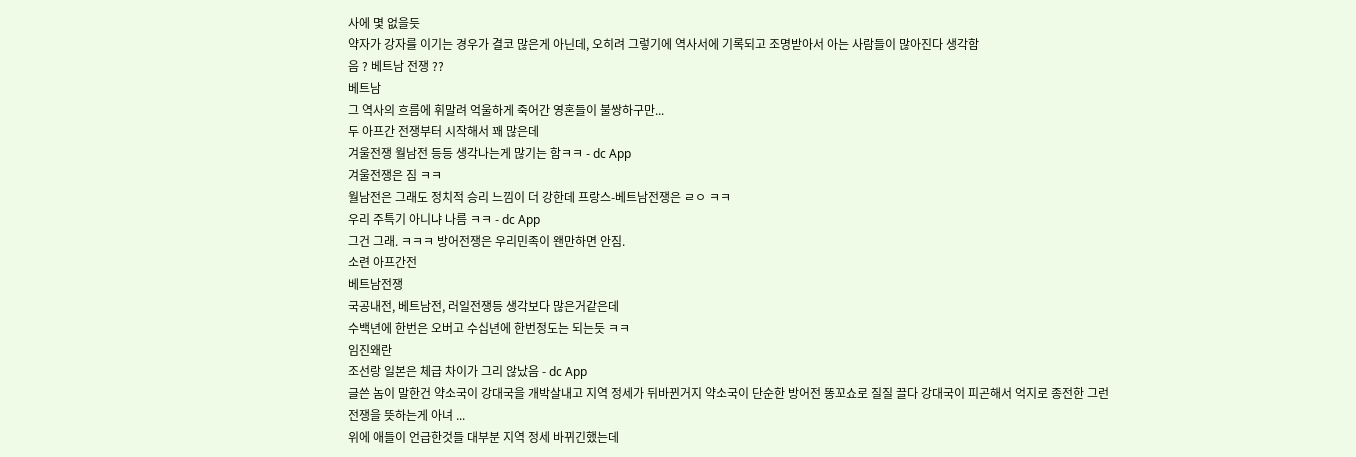사에 몇 없을듯
약자가 강자를 이기는 경우가 결코 많은게 아닌데, 오히려 그렇기에 역사서에 기록되고 조명받아서 아는 사람들이 많아진다 생각함
음 ? 베트남 전쟁 ??
베트남
그 역사의 흐름에 휘말려 억울하게 죽어간 영혼들이 불쌍하구만...
두 아프간 전쟁부터 시작해서 꽤 많은데
겨울전쟁 월남전 등등 생각나는게 많기는 함ㅋㅋ - dc App
겨울전쟁은 짐 ㅋㅋ
월남전은 그래도 정치적 승리 느낌이 더 강한데 프랑스-베트남전쟁은 ㄹㅇ ㅋㅋ
우리 주특기 아니냐 나름 ㅋㅋ - dc App
그건 그래. ㅋㅋㅋ 방어전쟁은 우리민족이 왠만하면 안짐.
소련 아프간전
베트남전쟁
국공내전, 베트남전, 러일전쟁등 생각보다 많은거같은데
수백년에 한번은 오버고 수십년에 한번정도는 되는듯 ㅋㅋ
임진왜란
조선랑 일본은 체급 차이가 그리 않났음 - dc App
글쓴 놈이 말한건 약소국이 강대국을 개박살내고 지역 정세가 뒤바뀐거지 약소국이 단순한 방어전 똥꼬쇼로 질질 끌다 강대국이 피곤해서 억지로 종전한 그런 전쟁을 뜻하는게 아녀 ...
위에 애들이 언급한것들 대부분 지역 정세 바뀌긴했는데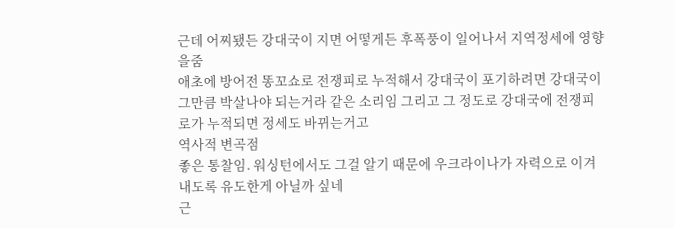근데 어찌됐든 강대국이 지면 어떻게든 후폭풍이 일어나서 지역정세에 영향을줌
애초에 방어전 똥꼬쇼로 전쟁피로 누적해서 강대국이 포기하려면 강대국이 그만큼 박살나야 되는거라 같은 소리임 그리고 그 정도로 강대국에 전쟁피로가 누적되면 정세도 바뀌는거고
역사적 변곡점
좋은 통찰임. 워싱턴에서도 그걸 알기 때문에 우크라이나가 자력으로 이겨내도록 유도한게 아닐까 싶네
근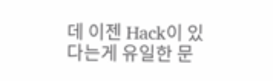데 이젠 Hack이 있다는게 유일한 문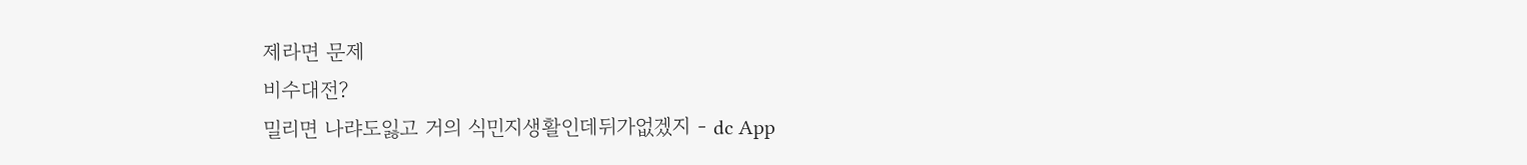제라면 문제
비수대전?
밀리면 나랴도잃고 거의 식민지생활인데뒤가없겠지 - dc App